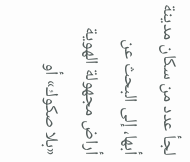لجأ عدد من سكان مدينة أبها، إلى البحث عن أراض مجهولة الهوية «بلا صكوك» أو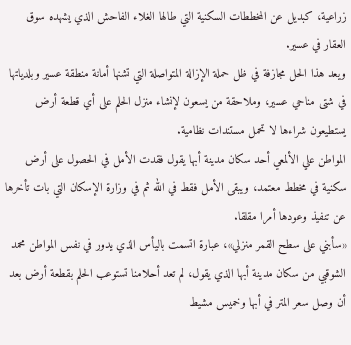زراعية، كبديل عن المخططات السكنية التي طالها الغلاء الفاحش الذي يشهده سوق العقار في عسير.
ويعد هذا الحل مجازفة في ظل حملة الإزالة المتواصلة التي تشنها أمانة منطقة عسير وبلدياتها في شتى مناحي عسير، وملاحقة من يسعون لإنشاء منزل الحلم على أي قطعة أرض يستطيعون شراءها لا تحمل مستندات نظامية.
المواطن علي الألمعي أحد سكان مدينة أبها يقول فقدت الأمل في الحصول على أرض سكنية في مخطط معتمد، ويبقى الأمل فقط في الله ثم في وزارة الإسكان التي بات تأخرها عن تنفيذ وعودها أمرا مقلقا.
«سأبني على سطح القمر منزلي»، عبارة اتسمت باليأس الذي يدور في نفس المواطن محمد الشوقبي من سكان مدينة أبها الذي يقول، لم تعد أحلامنا تستوعب الحلم بقطعة أرض بعد أن وصل سعر المتر في أبها وخميس مشيط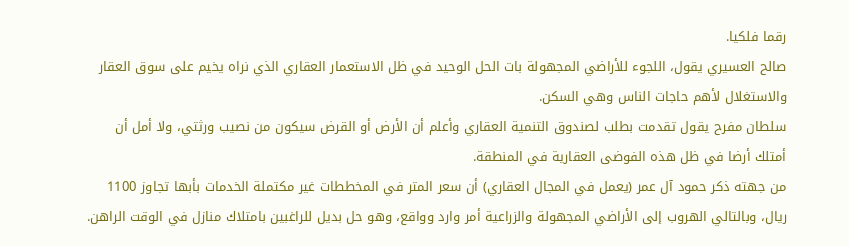رقما فلكيا.
صالح العسيري يقول، اللجوء للأراضي المجهولة بات الحل الوحيد في ظل الاستعمار العقاري الذي نراه يخيم على سوق العقار والاستغلال لأهم حاجات الناس وهي السكن.
سلطان مفرح يقول تقدمت بطلب لصندوق التنمية العقاري وأعلم أن الأرض أو القرض سيكون من نصيب ورثتي، ولا أمل أن أمتلك أرضا في ظل هذه الفوضى العقارية في المنطقة.
من جهته ذكر حمود آل عمر (يعمل في المجال العقاري) أن سعر المتر في المخططات غير مكتملة الخدمات بأبها تجاوز 1100 ريال، وبالتالي الهروب إلى الأراضي المجهولة والزراعية أمر وارد وواقع، وهو حل بديل للراغبين بامتلاك منازل في الوقت الراهن.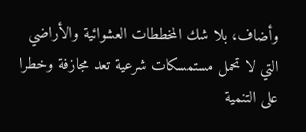وأضاف، بلا شك المخططات العشوائية والأراضي التي لا تحمل مستمسكات شرعية تعد مجازفة وخطرا على التنمية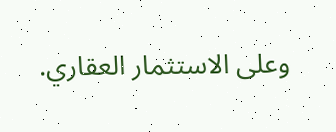وعلى الاستثمار العقاري.